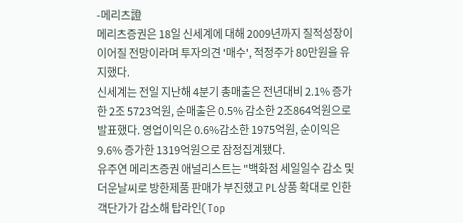-메리츠證
메리츠증권은 18일 신세계에 대해 2009년까지 질적성장이 이어질 전망이라며 투자의견 '매수', 적정주가 80만원을 유지했다.
신세계는 전일 지난해 4분기 총매출은 전년대비 2.1% 증가한 2조 5723억원, 순매출은 0.5% 감소한 2조864억원으로 발표했다. 영업이익은 0.6%감소한 1975억원, 순이익은 9.6% 증가한 1319억원으로 잠정집계됐다.
유주연 메리츠증권 애널리스트는 "백화점 세일일수 감소 및 더운날씨로 방한제품 판매가 부진했고 PL상품 확대로 인한 객단가가 감소해 탑라인(Top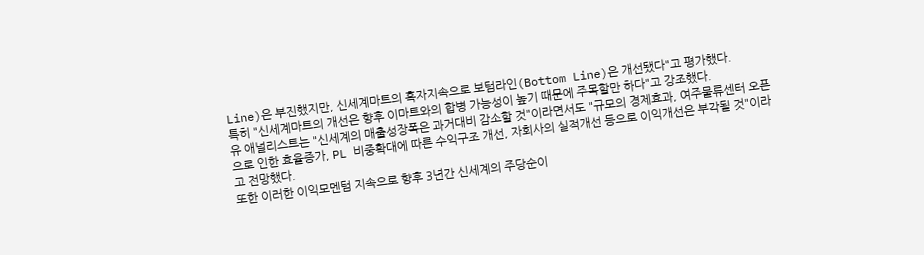Line)은 부진했지만, 신세계마트의 흑자지속으로 보텀라인(Bottom Line)은 개선됐다"고 평가했다.
특히 "신세계마트의 개선은 향후 이마트와의 합병 가능성이 높기 때문에 주목할만 하다"고 강조했다.
유 애널리스트는 "신세계의 매출성장폭은 과거대비 감소할 것"이라면서도 "규모의 경제효과, 여주물류센터 오픈으로 인한 효율증가, PL 비중확대에 따른 수익구조 개선, 자회사의 실적개선 등으로 이익개선은 부각될 것"이라고 전망했다.
또한 이러한 이익모멘텀 지속으로 향후 3년간 신세계의 주당순이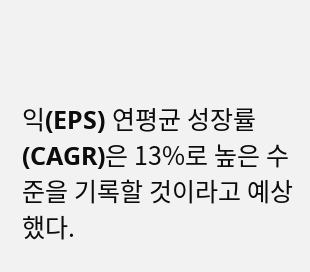익(EPS) 연평균 성장률(CAGR)은 13%로 높은 수준을 기록할 것이라고 예상했다.